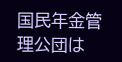国民年金管理公団は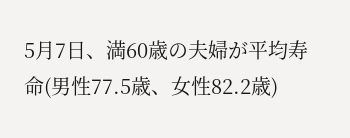5月7日、満60歳の夫婦が平均寿命(男性77.5歳、女性82.2歳)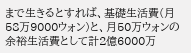まで生きるとすれば、基礎生活費(月58万9000ウォン)と、月50万ウォンの余裕生活費として計2億6000万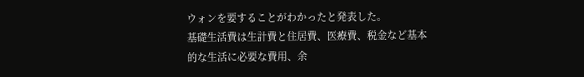ウォンを要することがわかったと発表した。
基礎生活費は生計費と住居費、医療費、税金など基本的な生活に必要な費用、余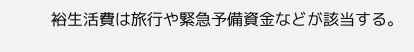裕生活費は旅行や緊急予備資金などが該当する。